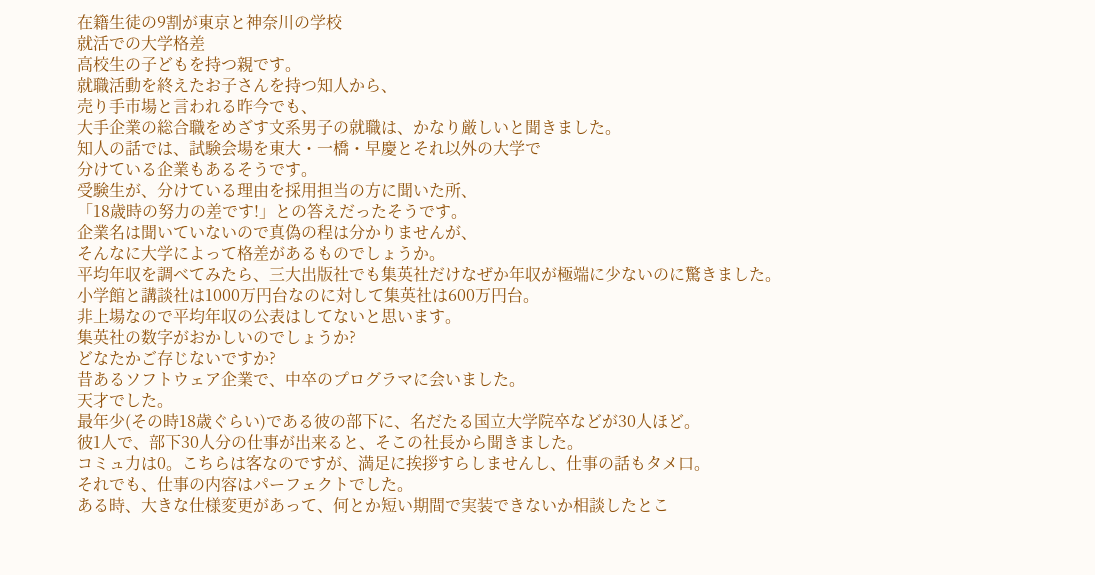在籍生徒の9割が東京と神奈川の学校
就活での大学格差
高校生の子どもを持つ親です。
就職活動を終えたお子さんを持つ知人から、
売り手市場と言われる昨今でも、
大手企業の総合職をめざす文系男子の就職は、かなり厳しいと聞きました。
知人の話では、試験会場を東大・一橋・早慶とそれ以外の大学で
分けている企業もあるそうです。
受験生が、分けている理由を採用担当の方に聞いた所、
「18歳時の努力の差です!」との答えだったそうです。
企業名は聞いていないので真偽の程は分かりませんが、
そんなに大学によって格差があるものでしょうか。
平均年収を調べてみたら、三大出版社でも集英社だけなぜか年収が極端に少ないのに驚きました。
小学館と講談社は1000万円台なのに対して集英社は600万円台。
非上場なので平均年収の公表はしてないと思います。
集英社の数字がおかしいのでしょうか?
どなたかご存じないですか?
昔あるソフトウェア企業で、中卒のプログラマに会いました。
天才でした。
最年少(その時18歳ぐらい)である彼の部下に、名だたる国立大学院卒などが30人ほど。
彼1人で、部下30人分の仕事が出来ると、そこの社長から聞きました。
コミュ力は0。こちらは客なのですが、満足に挨拶すらしませんし、仕事の話もタメ口。
それでも、仕事の内容はパーフェクトでした。
ある時、大きな仕様変更があって、何とか短い期間で実装できないか相談したとこ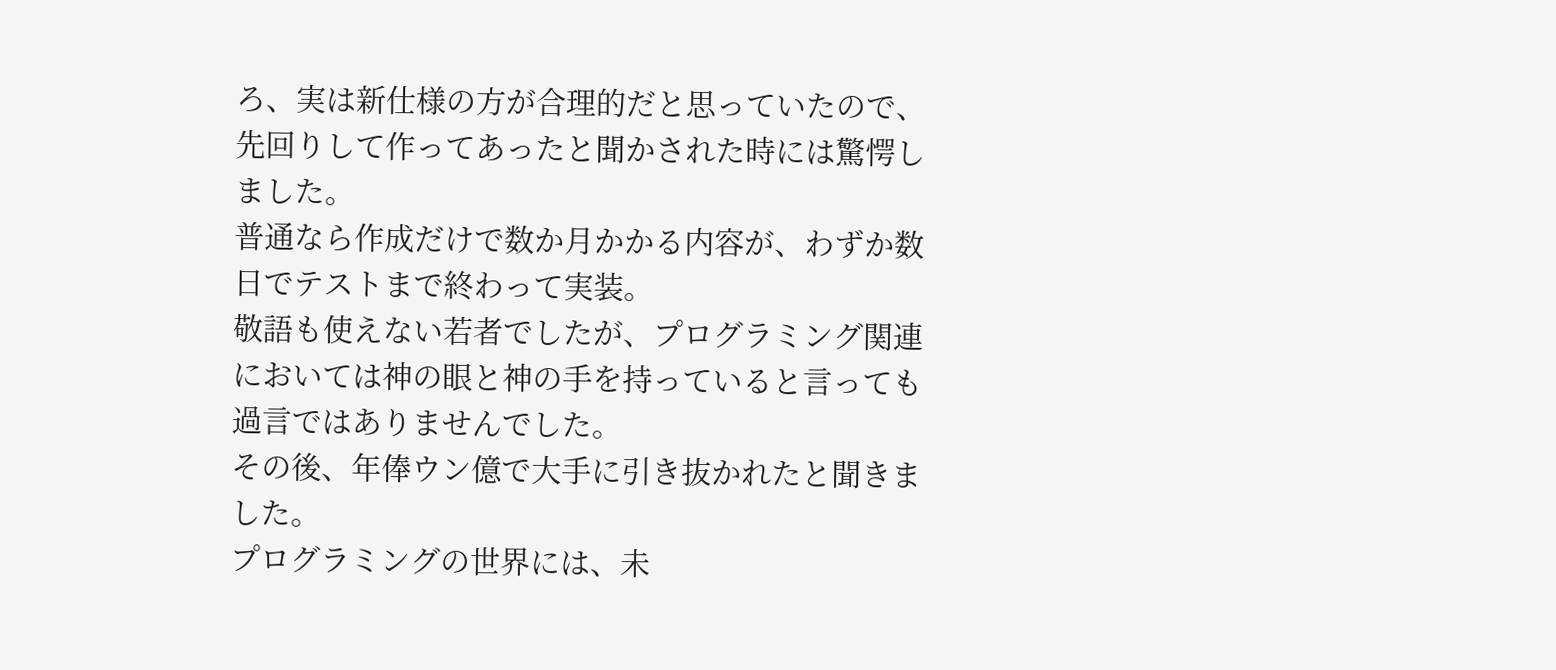ろ、実は新仕様の方が合理的だと思っていたので、先回りして作ってあったと聞かされた時には驚愕しました。
普通なら作成だけで数か月かかる内容が、わずか数日でテストまで終わって実装。
敬語も使えない若者でしたが、プログラミング関連においては神の眼と神の手を持っていると言っても過言ではありませんでした。
その後、年俸ウン億で大手に引き抜かれたと聞きました。
プログラミングの世界には、未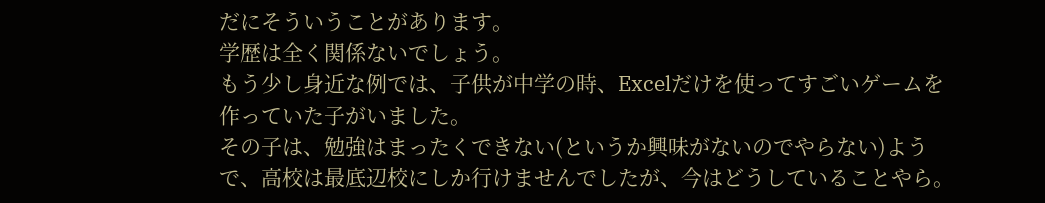だにそういうことがあります。
学歴は全く関係ないでしょう。
もう少し身近な例では、子供が中学の時、Excelだけを使ってすごいゲームを作っていた子がいました。
その子は、勉強はまったくできない(というか興味がないのでやらない)ようで、高校は最底辺校にしか行けませんでしたが、今はどうしていることやら。